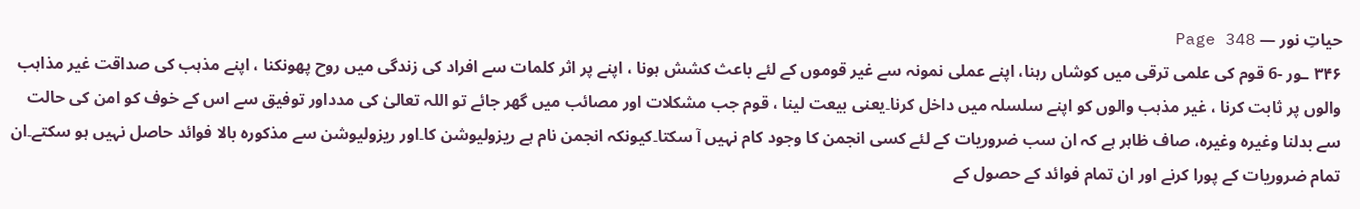حیاتِ نور — Page 348
۳۴۶ ـور -6 قوم کی علمی ترقی میں کوشاں رہنا، اپنے عملی نمونہ سے غیر قوموں کے لئے باعث کشش ہونا ، اپنے پر اثر کلمات سے افراد کی زندگی میں روح پھونکنا ، اپنے مذہب کی صداقت غیر مذاہب والوں پر ثابت کرنا ، غیر مذہب والوں کو اپنے سلسلہ میں داخل کرنا۔یعنی بیعت لینا ، قوم جب مشکلات اور مصائب میں گھر جائے تو اللہ تعالیٰ کی مدداور توفیق سے اس کے خوف کو امن کی حالت سے بدلنا وغیرہ وغیرہ، صاف ظاہر ہے کہ ان سب ضروریات کے لئے کسی انجمن کا وجود کام نہیں آ سکتا۔کیونکہ انجمن نام ہے ریزولیوشن کا۔اور ریزولیوشن سے مذکورہ بالا فوائد حاصل نہیں ہو سکتے۔ان تمام ضروریات کے پورا کرنے اور ان تمام فوائد کے حصول کے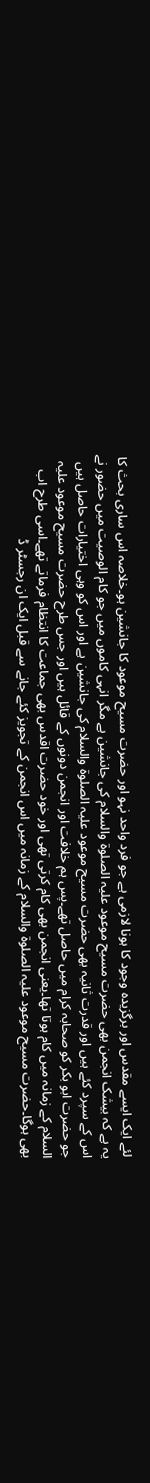لئے ایک ایسے مقدس اور برگزیدہ وجود کا ہونا لازمی ہے جو فرد واحد نہو اور حضرت مسیح موعود کا جانشین ہو۔خلاصہ اس ساری بحث کا یہ ہے کہ بیشک انجمن بھی حضرت مسیح موعود علیہ الصلوۃ والسلام کی جانشین ہے مگر انہی کاموں میں جو کام الوصیت میں حضور نے اس کے سپرد کئے ہیں اور قدرت ثانیہ بھی حضرت مسیح موعود علیہ الصلوۃ والسلام کی جانشین ہے اور اس کو وہی اختیارات حاصل ہیں جو حضرت ابو بکر کو صحابہ کرام میں حاصل تھے۔پس ہم خلافت اور انجمن دونوں کے قائل ہیں اور جس طرح حضرت مسیح موعود علیہ السلام کے زمانہ میں کام ہوتا تھا۔یعنی انجمن بھی کام کرتی تھی اور خود حضرت اقدس بھی جماعت کا انتظام فرماتے تھے۔اسی طرح اب بھی ہوگا۔حضرت مسیح موعود علیہ الصلوۃ والسلام کے زمانہ میں اس انجمن کے تجویز کئے جانے سے قبل ایک ان رجسٹر ڈ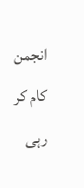انجمن کام کر رہی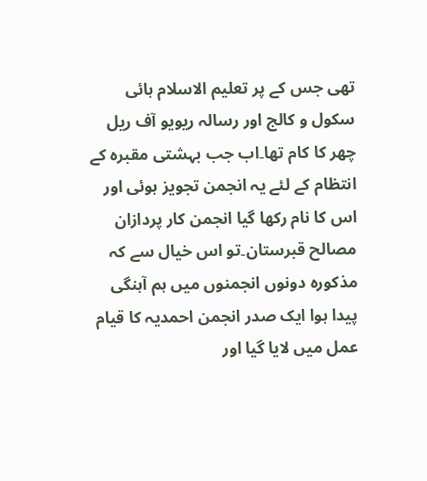تھی جس کے پر تعلیم الاسلام ہائی سکول و کالج اور رسالہ ریویو آف ریل چھر کا کام تھا۔اب جب بہشتی مقبرہ کے انتظام کے لئے یہ انجمن تجویز ہوئی اور اس کا نام رکھا گیا انجمن کار پردازان مصالح قبرستان۔تو اس خیال سے کہ مذکورہ دونوں انجمنوں میں ہم آہنگی پیدا ہوا ایک صدر انجمن احمدیہ کا قیام عمل میں لایا گیا اور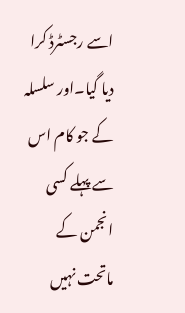اسے رجسٹرڈ کرا دیا گیا۔اور سلسلہ کے جو کام اس سے پہلے کسی انجمن کے ماتحت نہیں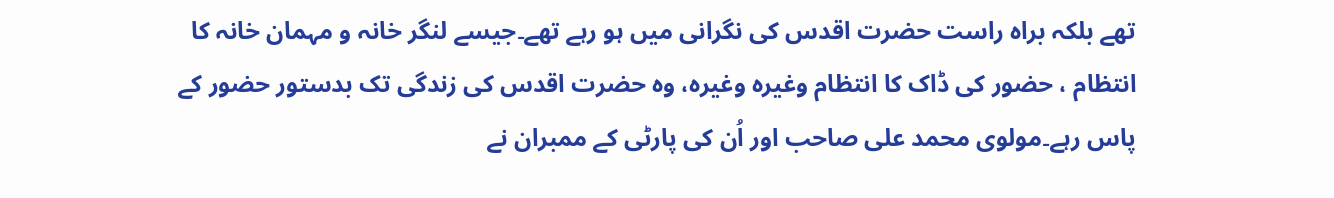تھے بلکہ براہ راست حضرت اقدس کی نگرانی میں ہو رہے تھے۔جیسے لنگر خانہ و مہمان خانہ کا انتظام ، حضور کی ڈاک کا انتظام وغیرہ وغیرہ، وہ حضرت اقدس کی زندگی تک بدستور حضور کے پاس رہے۔مولوی محمد علی صاحب اور اُن کی پارٹی کے ممبران نے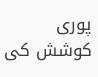پوری کوشش کی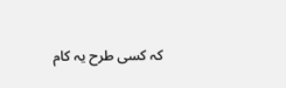کہ کسی طرح یہ کام